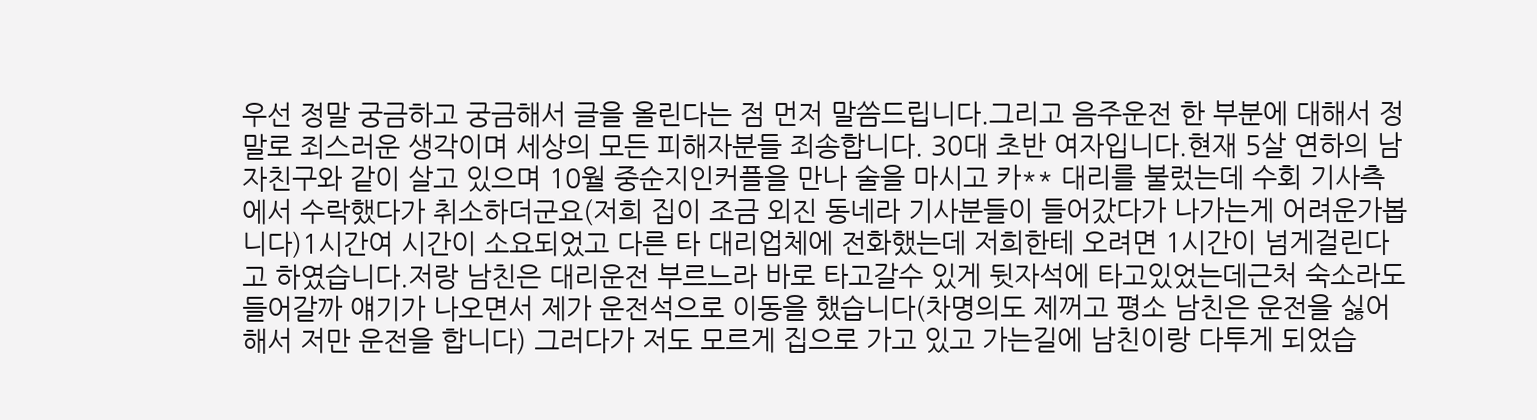우선 정말 궁금하고 궁금해서 글을 올린다는 점 먼저 말씀드립니다.그리고 음주운전 한 부분에 대해서 정말로 죄스러운 생각이며 세상의 모든 피해자분들 죄송합니다. 30대 초반 여자입니다.현재 5살 연하의 남자친구와 같이 살고 있으며 10월 중순지인커플을 만나 술을 마시고 카** 대리를 불렀는데 수회 기사측에서 수락했다가 취소하더군요(저희 집이 조금 외진 동네라 기사분들이 들어갔다가 나가는게 어려운가봅니다)1시간여 시간이 소요되었고 다른 타 대리업체에 전화했는데 저희한테 오려면 1시간이 넘게걸린다고 하였습니다.저랑 남친은 대리운전 부르느라 바로 타고갈수 있게 뒷자석에 타고있었는데근처 숙소라도 들어갈까 얘기가 나오면서 제가 운전석으로 이동을 했습니다(차명의도 제꺼고 평소 남친은 운전을 싫어해서 저만 운전을 합니다) 그러다가 저도 모르게 집으로 가고 있고 가는길에 남친이랑 다투게 되었습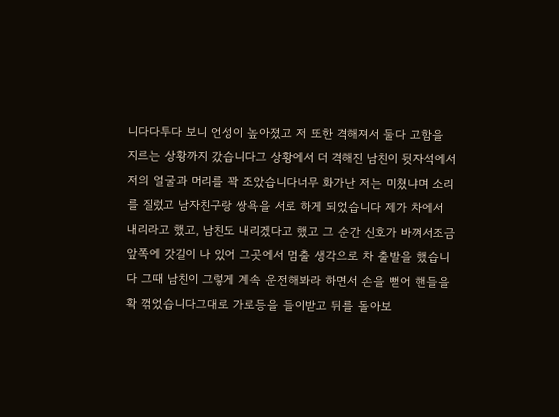니다다투다 보니 언성이 높아졌고 저 또한 격해져서 둘다 고함을 지르는 상황까지 갔습니다그 상황에서 더 격해진 남친이 뒷자석에서 저의 얼굴과 머리를 꽉 조았습니다너무 화가난 저는 미쳤냐며 소리를 질렀고 남자친구랑 쌍욕을 서로 하게 되었습니다 제가 차에서 내리라고 했고, 남친도 내리겠다고 했고 그 순간 신호가 바껴서조금 앞쪽에 갓길이 나 있어 그곳에서 멈출 생각으로 차 출발을 했습니다 그때 남친이 그렇게 계속 운전해봐라 하면서 손을 뻗어 핸들을 확 꺾었습니다그대로 가로등을 들이받고 뒤를 돌아보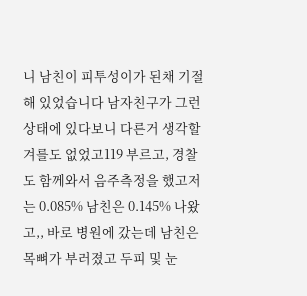니 남친이 피투성이가 된채 기절해 있었습니다 남자친구가 그런 상태에 있다보니 다른거 생각할 겨를도 없었고119 부르고, 경찰도 함께와서 음주측정을 했고저는 0.085% 남친은 0.145% 나왔고,, 바로 병원에 갔는데 남친은 목뼈가 부러졌고 두피 및 눈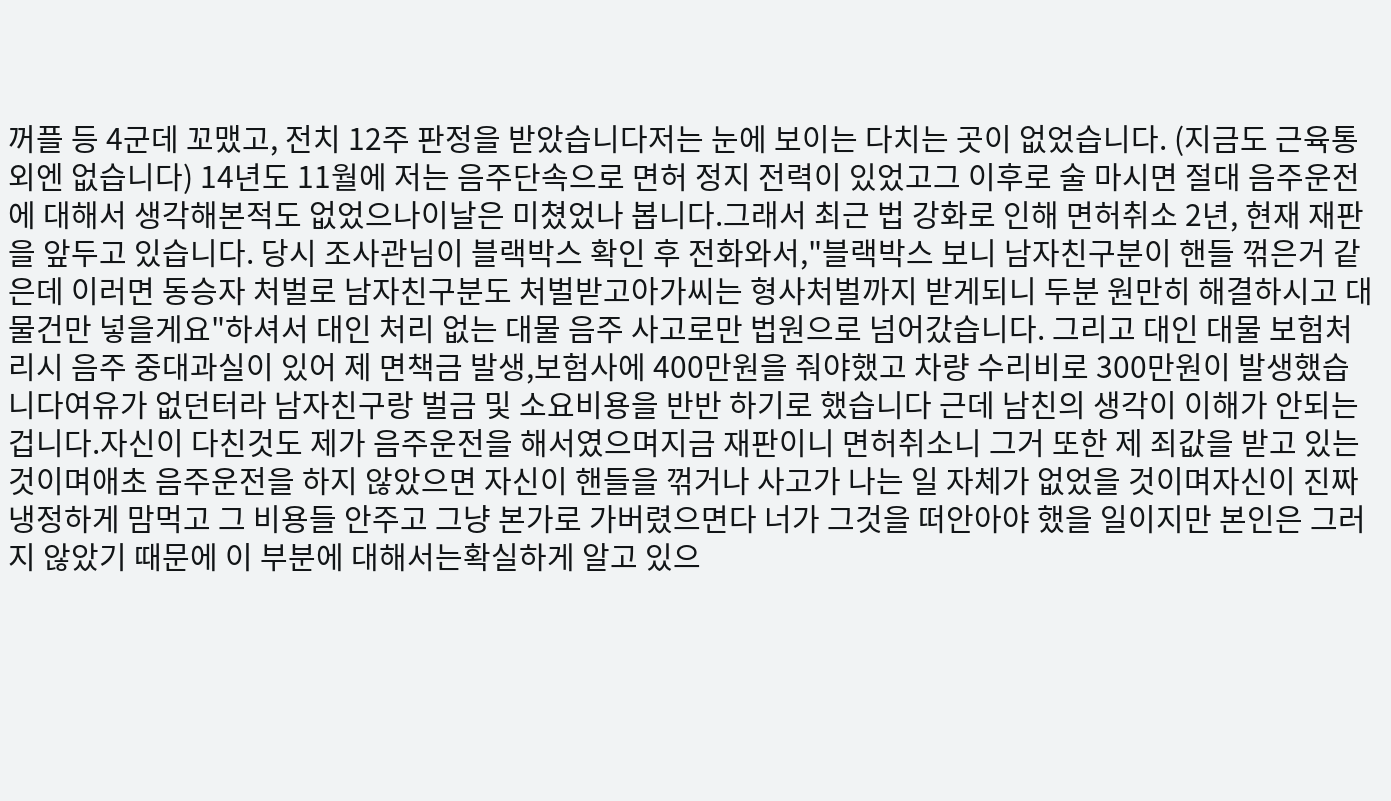꺼플 등 4군데 꼬맸고, 전치 12주 판정을 받았습니다저는 눈에 보이는 다치는 곳이 없었습니다. (지금도 근육통 외엔 없습니다) 14년도 11월에 저는 음주단속으로 면허 정지 전력이 있었고그 이후로 술 마시면 절대 음주운전에 대해서 생각해본적도 없었으나이날은 미쳤었나 봅니다.그래서 최근 법 강화로 인해 면허취소 2년, 현재 재판을 앞두고 있습니다. 당시 조사관님이 블랙박스 확인 후 전화와서,"블랙박스 보니 남자친구분이 핸들 꺾은거 같은데 이러면 동승자 처벌로 남자친구분도 처벌받고아가씨는 형사처벌까지 받게되니 두분 원만히 해결하시고 대물건만 넣을게요"하셔서 대인 처리 없는 대물 음주 사고로만 법원으로 넘어갔습니다. 그리고 대인 대물 보험처리시 음주 중대과실이 있어 제 면책금 발생,보험사에 400만원을 줘야했고 차량 수리비로 300만원이 발생했습니다여유가 없던터라 남자친구랑 벌금 및 소요비용을 반반 하기로 했습니다 근데 남친의 생각이 이해가 안되는 겁니다.자신이 다친것도 제가 음주운전을 해서였으며지금 재판이니 면허취소니 그거 또한 제 죄값을 받고 있는 것이며애초 음주운전을 하지 않았으면 자신이 핸들을 꺾거나 사고가 나는 일 자체가 없었을 것이며자신이 진짜 냉정하게 맘먹고 그 비용들 안주고 그냥 본가로 가버렸으면다 너가 그것을 떠안아야 했을 일이지만 본인은 그러지 않았기 때문에 이 부분에 대해서는확실하게 알고 있으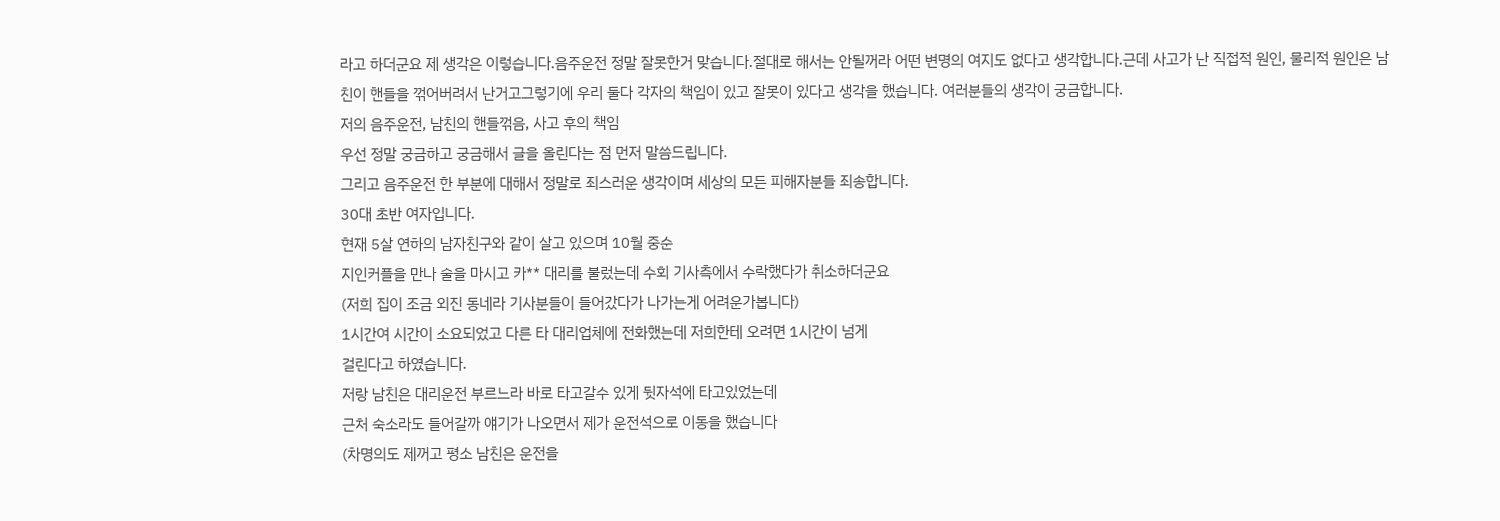라고 하더군요 제 생각은 이렇습니다.음주운전 정말 잘못한거 맞습니다.절대로 해서는 안될꺼라 어떤 변명의 여지도 없다고 생각합니다.근데 사고가 난 직접적 원인, 물리적 원인은 남친이 핸들을 꺾어버려서 난거고그렇기에 우리 둘다 각자의 책임이 있고 잘못이 있다고 생각을 했습니다. 여러분들의 생각이 궁금합니다.
저의 음주운전, 남친의 핸들꺾음, 사고 후의 책임
우선 정말 궁금하고 궁금해서 글을 올린다는 점 먼저 말씀드립니다.
그리고 음주운전 한 부분에 대해서 정말로 죄스러운 생각이며 세상의 모든 피해자분들 죄송합니다.
30대 초반 여자입니다.
현재 5살 연하의 남자친구와 같이 살고 있으며 10월 중순
지인커플을 만나 술을 마시고 카** 대리를 불렀는데 수회 기사측에서 수락했다가 취소하더군요
(저희 집이 조금 외진 동네라 기사분들이 들어갔다가 나가는게 어려운가봅니다)
1시간여 시간이 소요되었고 다른 타 대리업체에 전화했는데 저희한테 오려면 1시간이 넘게
걸린다고 하였습니다.
저랑 남친은 대리운전 부르느라 바로 타고갈수 있게 뒷자석에 타고있었는데
근처 숙소라도 들어갈까 얘기가 나오면서 제가 운전석으로 이동을 했습니다
(차명의도 제꺼고 평소 남친은 운전을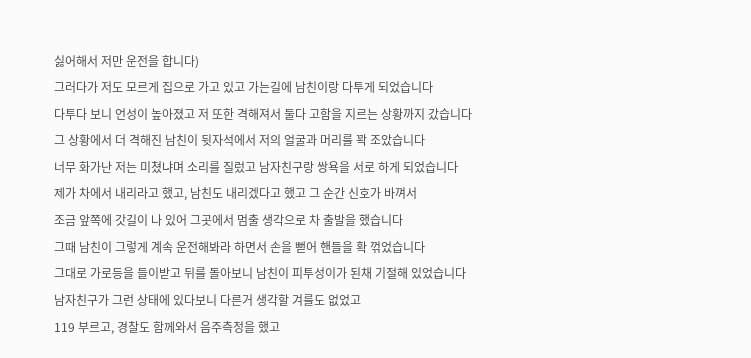싫어해서 저만 운전을 합니다)
그러다가 저도 모르게 집으로 가고 있고 가는길에 남친이랑 다투게 되었습니다
다투다 보니 언성이 높아졌고 저 또한 격해져서 둘다 고함을 지르는 상황까지 갔습니다
그 상황에서 더 격해진 남친이 뒷자석에서 저의 얼굴과 머리를 꽉 조았습니다
너무 화가난 저는 미쳤냐며 소리를 질렀고 남자친구랑 쌍욕을 서로 하게 되었습니다
제가 차에서 내리라고 했고, 남친도 내리겠다고 했고 그 순간 신호가 바껴서
조금 앞쪽에 갓길이 나 있어 그곳에서 멈출 생각으로 차 출발을 했습니다
그때 남친이 그렇게 계속 운전해봐라 하면서 손을 뻗어 핸들을 확 꺾었습니다
그대로 가로등을 들이받고 뒤를 돌아보니 남친이 피투성이가 된채 기절해 있었습니다
남자친구가 그런 상태에 있다보니 다른거 생각할 겨를도 없었고
119 부르고, 경찰도 함께와서 음주측정을 했고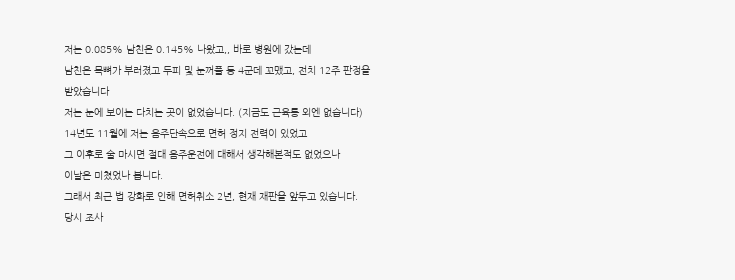저는 0.085% 남친은 0.145% 나왔고,, 바로 병원에 갔는데
남친은 목뼈가 부러졌고 두피 및 눈꺼플 등 4군데 꼬맸고, 전치 12주 판정을 받았습니다
저는 눈에 보이는 다치는 곳이 없었습니다. (지금도 근육통 외엔 없습니다)
14년도 11월에 저는 음주단속으로 면허 정지 전력이 있었고
그 이후로 술 마시면 절대 음주운전에 대해서 생각해본적도 없었으나
이날은 미쳤었나 봅니다.
그래서 최근 법 강화로 인해 면허취소 2년, 현재 재판을 앞두고 있습니다.
당시 조사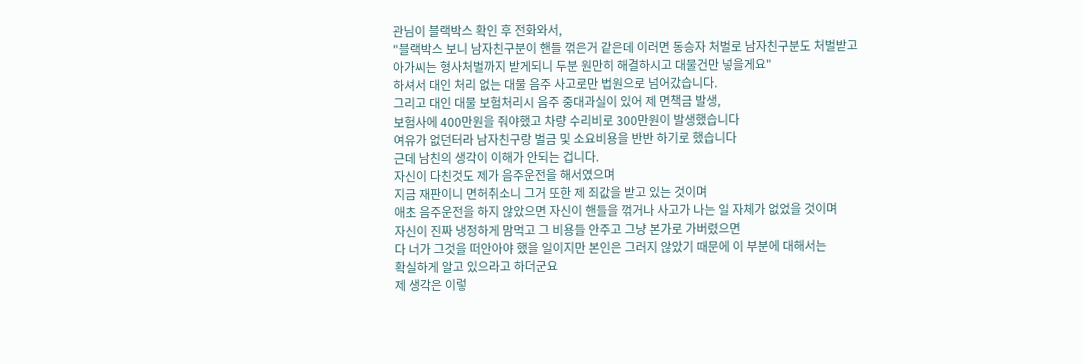관님이 블랙박스 확인 후 전화와서,
"블랙박스 보니 남자친구분이 핸들 꺾은거 같은데 이러면 동승자 처벌로 남자친구분도 처벌받고
아가씨는 형사처벌까지 받게되니 두분 원만히 해결하시고 대물건만 넣을게요"
하셔서 대인 처리 없는 대물 음주 사고로만 법원으로 넘어갔습니다.
그리고 대인 대물 보험처리시 음주 중대과실이 있어 제 면책금 발생,
보험사에 400만원을 줘야했고 차량 수리비로 300만원이 발생했습니다
여유가 없던터라 남자친구랑 벌금 및 소요비용을 반반 하기로 했습니다
근데 남친의 생각이 이해가 안되는 겁니다.
자신이 다친것도 제가 음주운전을 해서였으며
지금 재판이니 면허취소니 그거 또한 제 죄값을 받고 있는 것이며
애초 음주운전을 하지 않았으면 자신이 핸들을 꺾거나 사고가 나는 일 자체가 없었을 것이며
자신이 진짜 냉정하게 맘먹고 그 비용들 안주고 그냥 본가로 가버렸으면
다 너가 그것을 떠안아야 했을 일이지만 본인은 그러지 않았기 때문에 이 부분에 대해서는
확실하게 알고 있으라고 하더군요
제 생각은 이렇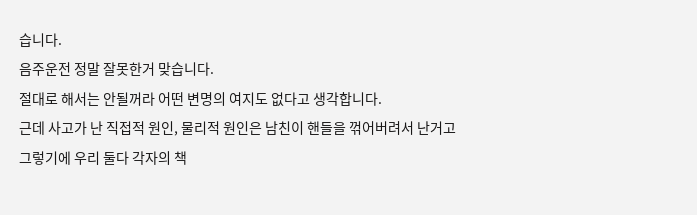습니다.
음주운전 정말 잘못한거 맞습니다.
절대로 해서는 안될꺼라 어떤 변명의 여지도 없다고 생각합니다.
근데 사고가 난 직접적 원인, 물리적 원인은 남친이 핸들을 꺾어버려서 난거고
그렇기에 우리 둘다 각자의 책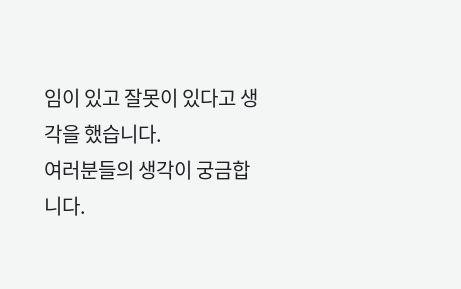임이 있고 잘못이 있다고 생각을 했습니다.
여러분들의 생각이 궁금합니다.